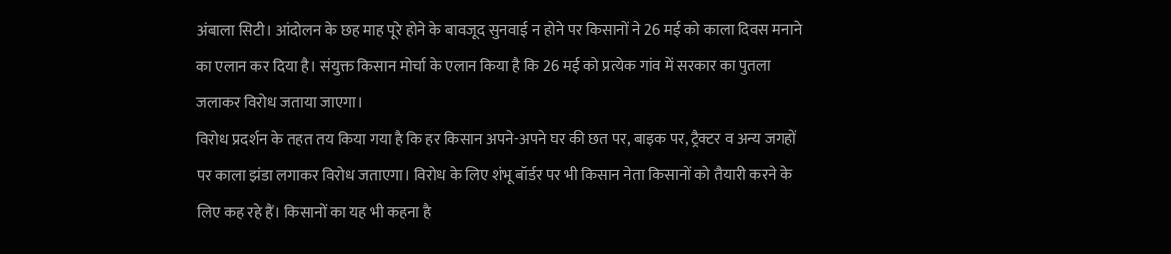अंबाला सिटी। आंदोलन के छह माह पूरे होने के बावजूद सुनवाई न होने पर किसानों ने 26 मई को काला दिवस मनाने का एलान कर दिया है। संयुक्त किसान मोर्चा के एलान किया है कि 26 मई को प्रत्येक गांव में सरकार का पुतला जलाकर विरोध जताया जाएगा।
विरोध प्रदर्शन के तहत तय किया गया है कि हर किसान अपने-अपने घर की छत पर, बाइक पर, ट्रैक्टर व अन्य जगहों पर काला झंडा लगाकर विरोध जताएगा। विरोध के लिए शंभू बॉर्डर पर भी किसान नेता किसानों को तैयारी करने के लिए कह रहे हैं। किसानों का यह भी कहना है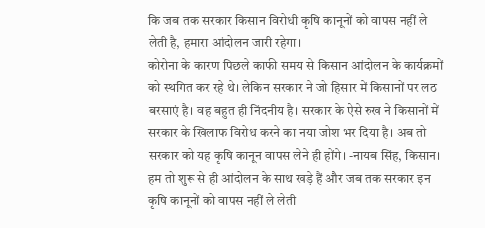कि जब तक सरकार किसान विरोधी कृषि कानूनों को वापस नहीं ले लेती है, हमारा आंदोलन जारी रहेगा।
कोरोना के कारण पिछले काफी समय से किसान आंदोलन के कार्यक्रमों को स्थगित कर रहे थे। लेकिन सरकार ने जो हिसार में किसानों पर लठ बरसाएं है। वह बहुत ही निंदनीय है। सरकार के ऐसे रुख ने किसानों में सरकार के खिलाफ विरोध करने का नया जोश भर दिया है। अब तो सरकार को यह कृषि कानून वापस लेने ही होंगे। -नायब सिंह, किसान।
हम तो शुरू से ही आंदोलन के साथ खड़े हैं और जब तक सरकार इन कृषि कानूनों को वापस नहीं ले लेती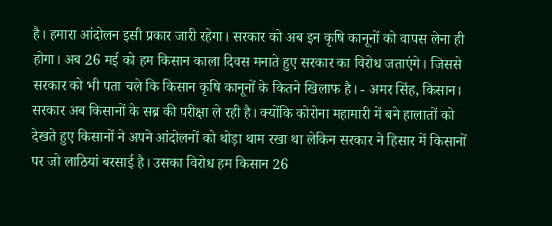है। हमारा आंदोलन इसी प्रकार जारी रहेगा। सरकार को अब इन कृषि कानूनों को वापस लेना ही होगा। अब 26 मई को हम किसान काला दिवस मनाते हुए सरकार का विरोध जताएंगे। जिससे सरकार को भी पता चले कि किसान कृषि कानूनों के कितने खिलाफ है। - अमर सिंह, किसान।
सरकार अब किसानों के सब्र की परीक्षा ले रही है। क्योंकि कोरोना महामारी में बने हालातों को देखते हुए किसानों ने अपने आंदोलनों को थोड़ा थाम रखा था लेकिन सरकार ने हिसार में किसानों पर जो लाठियां बरसाई है। उसका विरोध हम किसान 26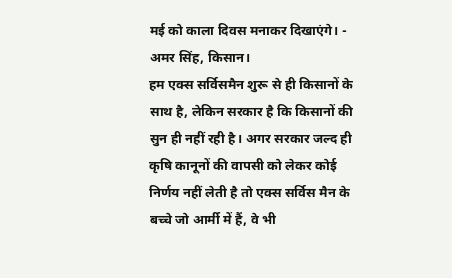मई को काला दिवस मनाकर दिखाएंगे। - अमर सिंह, किसान।
हम एक्स सर्विसमैन शुरू से ही किसानों के साथ है, लेकिन सरकार है कि किसानों की सुन ही नहीं रही है। अगर सरकार जल्द ही कृषि कानूनों की वापसी को लेकर कोई निर्णय नहीं लेती है तो एक्स सर्विस मैन के बच्चे जो आर्मी में हैं, वे भी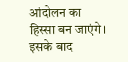आंदोलन का हिस्सा बन जाएंगे। इसके बाद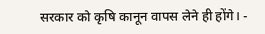सरकार को कृषि कानून वापस लेने ही होंगे। -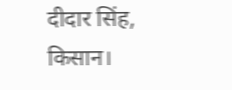दीदार सिंह, किसान।